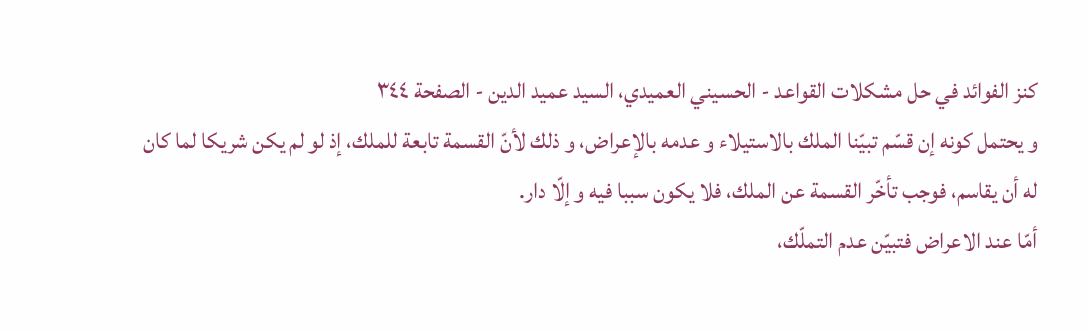كنز الفوائد في حل مشكلات القواعد - الحسيني العميدي، السيد عميد الدين - الصفحة ٣٤٤
و يحتمل كونه إن قسّم تبيّنا الملك بالاستيلاء و عدمه بالإعراض، و ذلك لأنّ القسمة تابعة للملك، إذ لو لم يكن شريكا لما كان له أن يقاسم، فوجب تأخّر القسمة عن الملك، فلا يكون سببا فيه و إلّا دار.
أمّا عند الاعراض فتبيّن عدم التملّك،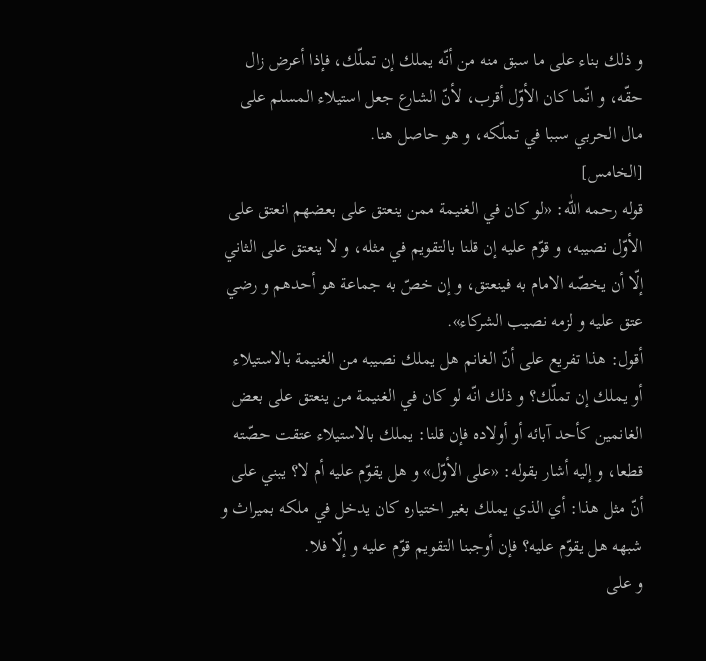و ذلك بناء على ما سبق منه من أنّه يملك إن تملّك، فإذا أعرض زال حقّه، و انّما كان الأوّل أقرب، لأنّ الشارع جعل استيلاء المسلم على مال الحربي سببا في تملّكه، و هو حاصل هنا.
[الخامس]
قوله رحمه اللّٰه: «لو كان في الغنيمة ممن ينعتق على بعضهم انعتق على الأوّل نصيبه، و قوّم عليه إن قلنا بالتقويم في مثله، و لا ينعتق على الثاني إلّا أن يخصّه الامام به فينعتق، و إن خصّ به جماعة هو أحدهم و رضي عتق عليه و لزمه نصيب الشركاء».
أقول: هذا تفريع على أنّ الغانم هل يملك نصيبه من الغنيمة بالاستيلاء أو يملك إن تملّك؟ و ذلك انّه لو كان في الغنيمة من ينعتق على بعض الغانمين كأحد آبائه أو أولاده فإن قلنا: يملك بالاستيلاء عتقت حصّته قطعا، و إليه أشار بقوله: «على الأوّل» و هل يقوّم عليه أم لا؟ يبني على أنّ مثل هذا: أي الذي يملك بغير اختياره كان يدخل في ملكه بميراث و شبهه هل يقوّم عليه؟ فإن أوجبنا التقويم قوّم عليه و إلّا فلا.
و على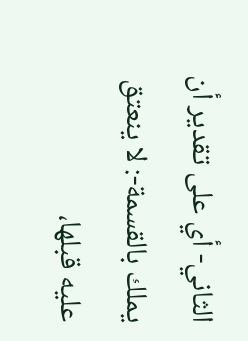الثاني- أي على تقدير أن يملك بالقسمة-: لا ينعتق عليه قبلها،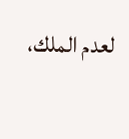لعدم الملك،